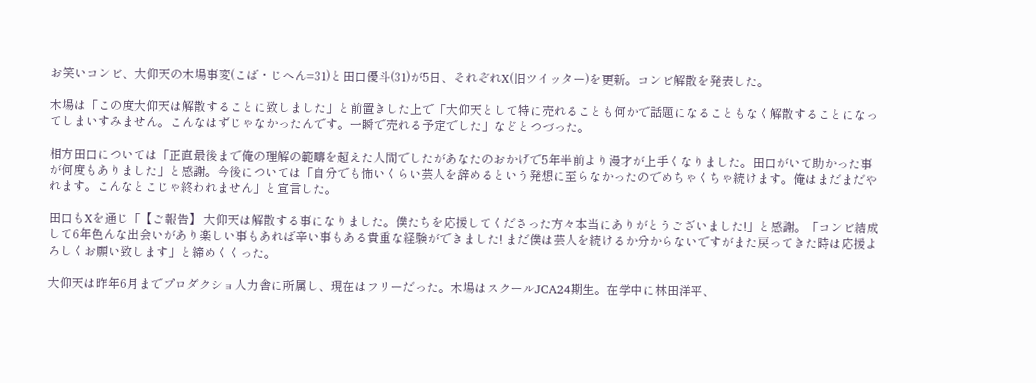お笑いコンビ、大仰天の木場事変(こば・じへん=31)と田口優斗(31)が5日、それぞれX(旧ツイッター)を更新。コンビ解散を発表した。

木場は「この度大仰天は解散することに致しました」と前置きした上で「大仰天として特に売れることも何かで話題になることもなく解散することになってしまいすみません。こんなはずじゃなかったんです。一瞬で売れる予定でした」などとつづった。

相方田口については「正直最後まで俺の理解の範疇を超えた人間でしたがあなたのおかげで5年半前より漫才が上手くなりました。田口がいて助かった事が何度もありました」と感謝。今後については「自分でも怖いくらい芸人を辞めるという発想に至らなかったのでめちゃくちゃ続けます。俺はまだまだやれます。こんなとこじゃ終われません」と宣言した。

田口もXを通じ「【ご報告】 大仰天は解散する事になりました。僕たちを応援してくださった方々本当にありがとうございました!」と感謝。「コンビ結成して6年色んな出会いがあり楽しい事もあれば辛い事もある貴重な経験ができました! まだ僕は芸人を続けるか分からないですがまた戻ってきた時は応援よろしくお願い致します」と締めくくった。

大仰天は昨年6月までプロダクショ人力舎に所属し、現在はフリーだった。木場はスクールJCA24期生。在学中に林田洋平、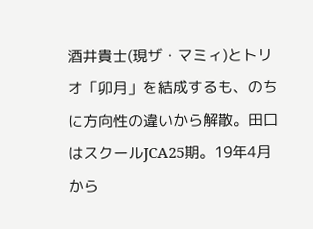酒井貴士(現ザ・マミィ)とトリオ「卯月」を結成するも、のちに方向性の違いから解散。田口はスクールJCA25期。19年4月から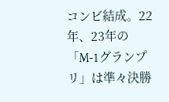コンビ結成。22年、23年の「M-1グランプリ」は準々決勝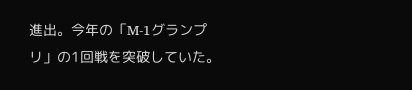進出。今年の「M-1グランプリ」の1回戦を突破していた。